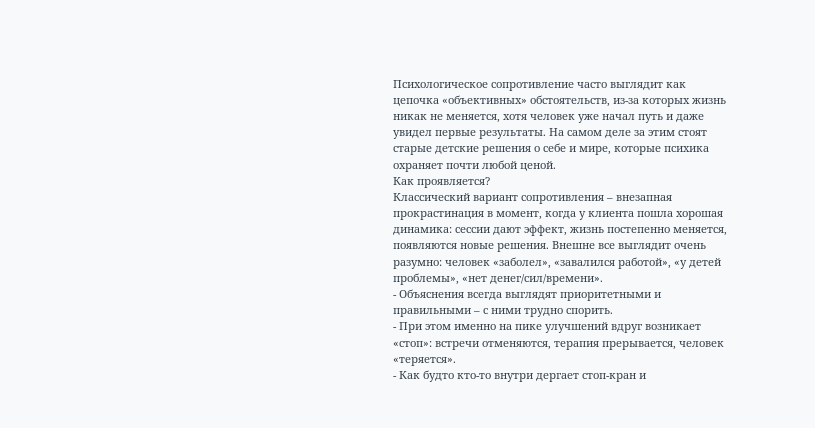Психологическое сопротивление часто выглядит как цепочка «объективных» обстоятельств, из‑за которых жизнь никак не меняется, хотя человек уже начал путь и даже увидел первые результаты. На самом деле за этим стоят старые детские решения о себе и мире, которые психика охраняет почти любой ценой.
Как проявляется?
Классический вариант сопротивления – внезапная прокрастинация в момент, когда у клиента пошла хорошая динамика: сессии дают эффект, жизнь постепенно меняется, появляются новые решения. Внешне все выглядит очень разумно: человек «заболел», «завалился работой», «у детей проблемы», «нет денег/сил/времени».
- Объяснения всегда выглядят приоритетными и правильными – с ними трудно спорить.
- При этом именно на пике улучшений вдруг возникает «стоп»: встречи отменяются, терапия прерывается, человек «теряется».
- Как будто кто‑то внутри дергает стоп‑кран и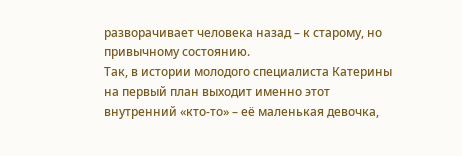разворачивает человека назад – к старому, но привычному состоянию.
Так, в истории молодого специалиста Катерины на первый план выходит именно этот внутренний «кто‑то» – её маленькая девочка,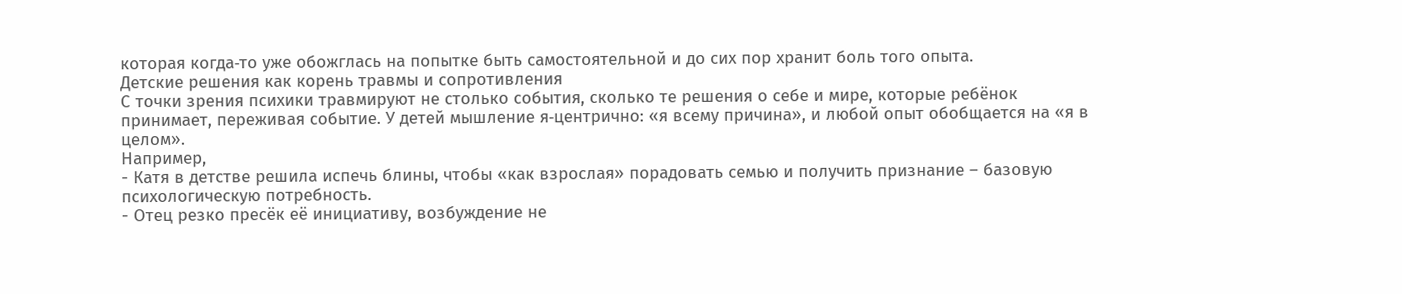которая когда‑то уже обожглась на попытке быть самостоятельной и до сих пор хранит боль того опыта.
Детские решения как корень травмы и сопротивления
С точки зрения психики травмируют не столько события, сколько те решения о себе и мире, которые ребёнок принимает, переживая событие. У детей мышление я‑центрично: «я всему причина», и любой опыт обобщается на «я в целом».
Например,
- Катя в детстве решила испечь блины, чтобы «как взрослая» порадовать семью и получить признание – базовую психологическую потребность.
- Отец резко пресёк её инициативу, возбуждение не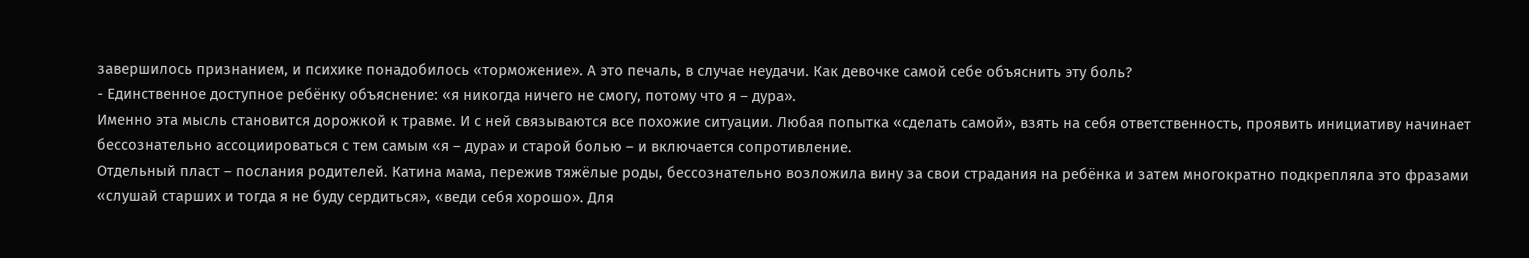завершилось признанием, и психике понадобилось «торможение». А это печаль, в случае неудачи. Как девочке самой себе объяснить эту боль?
- Единственное доступное ребёнку объяснение: «я никогда ничего не смогу, потому что я – дура».
Именно эта мысль становится дорожкой к травме. И с ней связываются все похожие ситуации. Любая попытка «сделать самой», взять на себя ответственность, проявить инициативу начинает бессознательно ассоциироваться с тем самым «я – дура» и старой болью – и включается сопротивление.
Отдельный пласт – послания родителей. Катина мама, пережив тяжёлые роды, бессознательно возложила вину за свои страдания на ребёнка и затем многократно подкрепляла это фразами «слушай старших и тогда я не буду сердиться», «веди себя хорошо». Для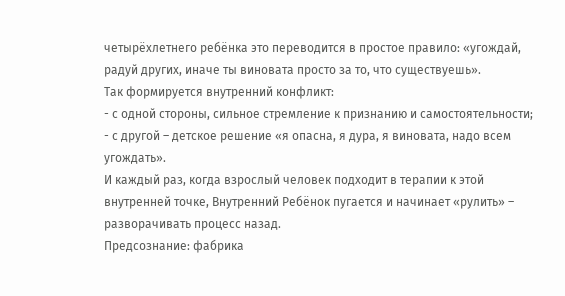четырёхлетнего ребёнка это переводится в простое правило: «угождай, радуй других, иначе ты виновата просто за то, что существуешь».
Так формируется внутренний конфликт:
- с одной стороны, сильное стремление к признанию и самостоятельности;
- с другой – детское решение «я опасна, я дура, я виновата, надо всем угождать».
И каждый раз, когда взрослый человек подходит в терапии к этой внутренней точке, Внутренний Ребёнок пугается и начинает «рулить» – разворачивать процесс назад.
Предсознание: фабрика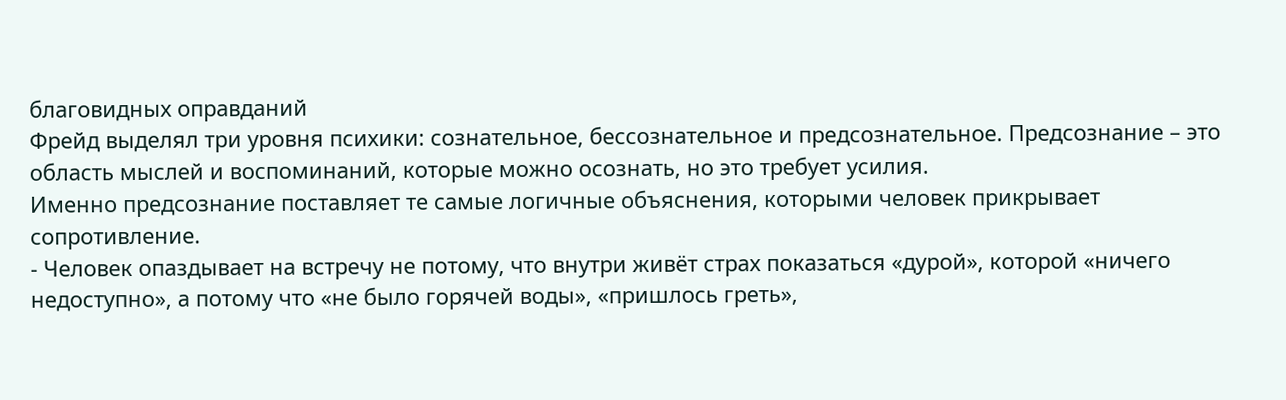благовидных оправданий
Фрейд выделял три уровня психики: сознательное, бессознательное и предсознательное. Предсознание – это область мыслей и воспоминаний, которые можно осознать, но это требует усилия.
Именно предсознание поставляет те самые логичные объяснения, которыми человек прикрывает сопротивление.
- Человек опаздывает на встречу не потому, что внутри живёт страх показаться «дурой», которой «ничего недоступно», а потому что «не было горячей воды», «пришлось греть»,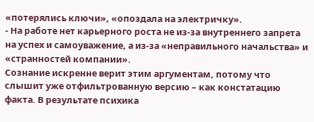«потерялись ключи», «опоздала на электричку».
- На работе нет карьерного роста не из‑за внутреннего запрета на успех и самоуважение, а из‑за «неправильного начальства» и «странностей компании».
Сознание искренне верит этим аргументам, потому что слышит уже отфильтрованную версию – как констатацию факта. В результате психика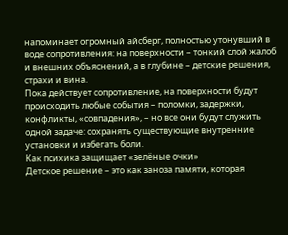напоминает огромный айсберг, полностью утонувший в воде сопротивления: на поверхности – тонкий слой жалоб и внешних объяснений, а в глубине – детские решения, страхи и вина.
Пока действует сопротивление, на поверхности будут происходить любые события – поломки, задержки, конфликты, «совпадения», – но все они будут служить одной задаче: сохранять существующие внутренние установки и избегать боли.
Как психика защищает «зелёные очки»
Детское решение – это как заноза памяти, которая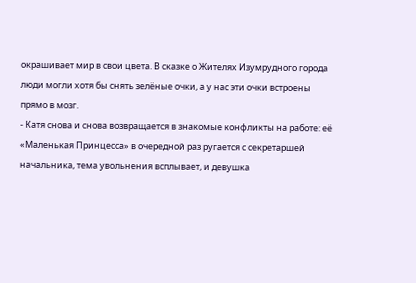окрашивает мир в свои цвета. В сказке о Жителях Изумрудного города люди могли хотя бы снять зелёные очки, а у нас эти очки встроены прямо в мозг.
- Катя снова и снова возвращается в знакомые конфликты на работе: её «Маленькая Принцесса» в очередной раз ругается с секретаршей начальника, тема увольнения всплывает, и девушка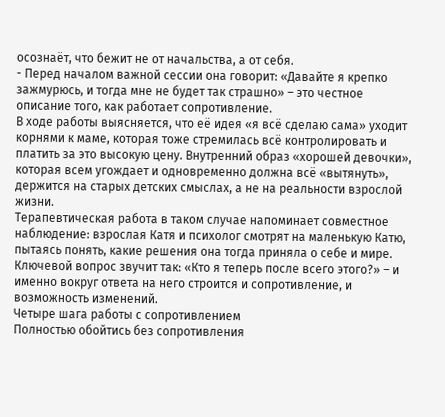осознаёт, что бежит не от начальства, а от себя.
- Перед началом важной сессии она говорит: «Давайте я крепко зажмурюсь, и тогда мне не будет так страшно» – это честное описание того, как работает сопротивление.
В ходе работы выясняется, что её идея «я всё сделаю сама» уходит корнями к маме, которая тоже стремилась всё контролировать и платить за это высокую цену. Внутренний образ «хорошей девочки», которая всем угождает и одновременно должна всё «вытянуть», держится на старых детских смыслах, а не на реальности взрослой жизни.
Терапевтическая работа в таком случае напоминает совместное наблюдение: взрослая Катя и психолог смотрят на маленькую Катю, пытаясь понять, какие решения она тогда приняла о себе и мире.
Ключевой вопрос звучит так: «Кто я теперь после всего этого?» – и именно вокруг ответа на него строится и сопротивление, и возможность изменений.
Четыре шага работы с сопротивлением
Полностью обойтись без сопротивления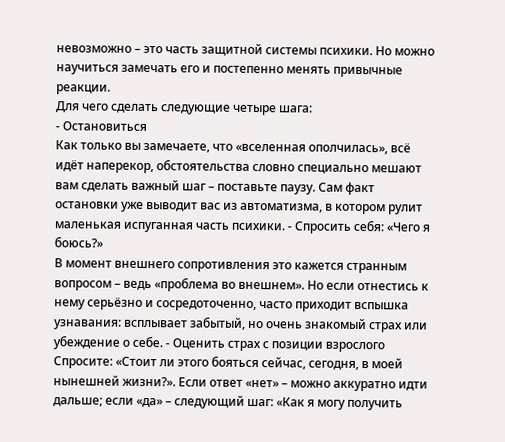невозможно – это часть защитной системы психики. Но можно научиться замечать его и постепенно менять привычные реакции.
Для чего сделать следующие четыре шага:
- Остановиться
Как только вы замечаете, что «вселенная ополчилась», всё идёт наперекор, обстоятельства словно специально мешают вам сделать важный шаг – поставьте паузу. Сам факт остановки уже выводит вас из автоматизма, в котором рулит маленькая испуганная часть психики. - Спросить себя: «Чего я боюсь?»
В момент внешнего сопротивления это кажется странным вопросом – ведь «проблема во внешнем». Но если отнестись к нему серьёзно и сосредоточенно, часто приходит вспышка узнавания: всплывает забытый, но очень знакомый страх или убеждение о себе. - Оценить страх с позиции взрослого
Спросите: «Стоит ли этого бояться сейчас, сегодня, в моей нынешней жизни?». Если ответ «нет» – можно аккуратно идти дальше; если «да» – следующий шаг: «Как я могу получить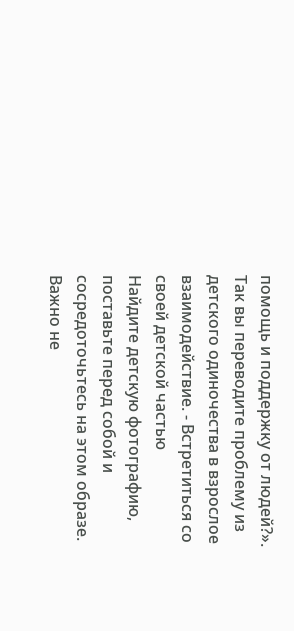помощь и поддержку от людей?». Так вы переводите проблему из детского одиночества в взрослое взаимодействие. - Встретиться со своей детской частью
Найдите детскую фотографию, поставьте перед собой и сосредоточьтесь на этом образе. Важно не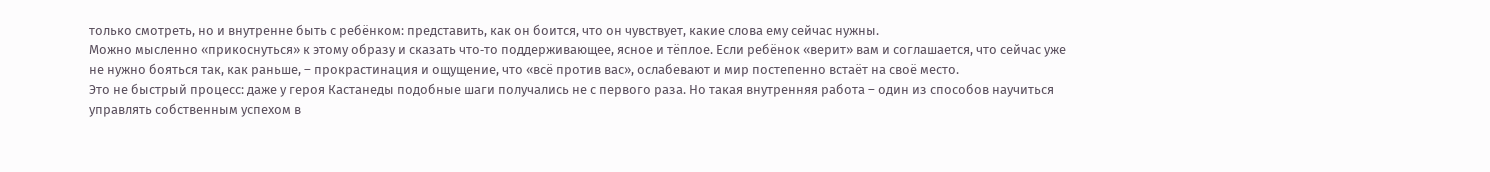только смотреть, но и внутренне быть с ребёнком: представить, как он боится, что он чувствует, какие слова ему сейчас нужны.
Можно мысленно «прикоснуться» к этому образу и сказать что‑то поддерживающее, ясное и тёплое. Если ребёнок «верит» вам и соглашается, что сейчас уже не нужно бояться так, как раньше, – прокрастинация и ощущение, что «всё против вас», ослабевают и мир постепенно встаёт на своё место.
Это не быстрый процесс: даже у героя Кастанеды подобные шаги получались не с первого раза. Но такая внутренняя работа – один из способов научиться управлять собственным успехом в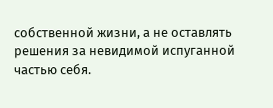собственной жизни, а не оставлять решения за невидимой испуганной частью себя.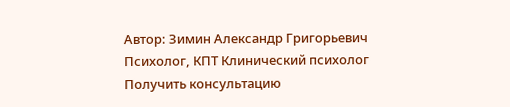Автор: Зимин Александр Григорьевич
Психолог, КПТ Клинический психолог
Получить консультацию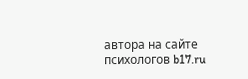автора на сайте психологов b17.ru